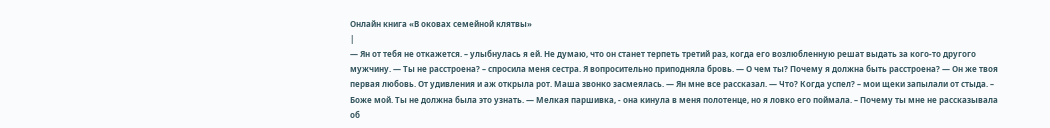Онлайн книга «В оковах семейной клятвы»
|
— Ян от тебя не откажется. – улыбнулась я ей. Не думаю, что он станет терпеть третий раз, когда его возлюбленную решат выдать за кого-то другого мужчину. — Ты не расстроена? – спросила меня сестра. Я вопросительно приподняла бровь. — О чем ты? Почему я должна быть расстроена? — Он же твоя первая любовь. От удивления и аж открыла рот. Маша звонко засмеялась. — Ян мне все рассказал. — Что? Когда успел? – мои щеки запылали от стыда. – Боже мой. Ты не должна была это узнать. — Мелкая паршивка, - она кинула в меня полотенце, но я ловко его поймала. – Почему ты мне не рассказывала об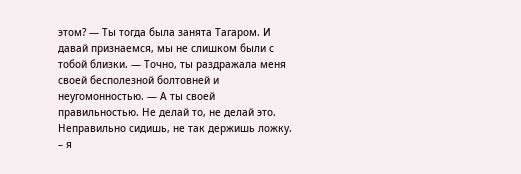этом? — Ты тогда была занята Тагаром. И давай признаемся, мы не слишком были с тобой близки. — Точно, ты раздражала меня своей бесполезной болтовней и неугомонностью. — А ты своей правильностью. Не делай то, не делай это. Неправильно сидишь, не так держишь ложку. – я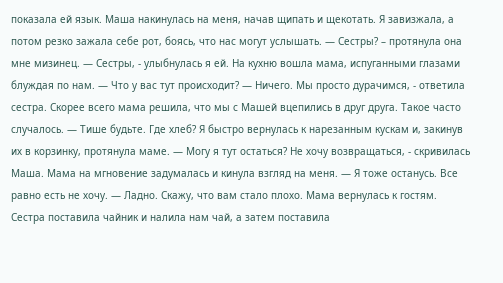показала ей язык. Маша накинулась на меня, начав щипать и щекотать. Я завизжала, а потом резко зажала себе рот, боясь, что нас могут услышать. — Сестры? – протянула она мне мизинец. — Сестры, - улыбнулась я ей. На кухню вошла мама, испуганными глазами блуждая по нам. — Что у вас тут происходит? — Ничего. Мы просто дурачимся, - ответила сестра. Скорее всего мама решила, что мы с Машей вцепились в друг друга. Такое часто случалось. — Тише будьте. Где хлеб? Я быстро вернулась к нарезанным кускам и, закинув их в корзинку, протянула маме. — Могу я тут остаться? Не хочу возвращаться, - скривилась Маша. Мама на мгновение задумалась и кинула взгляд на меня. — Я тоже останусь. Все равно есть не хочу. — Ладно. Скажу, что вам стало плохо. Мама вернулась к гостям. Сестра поставила чайник и налила нам чай, а затем поставила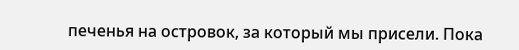печенья на островок, за который мы присели. Пока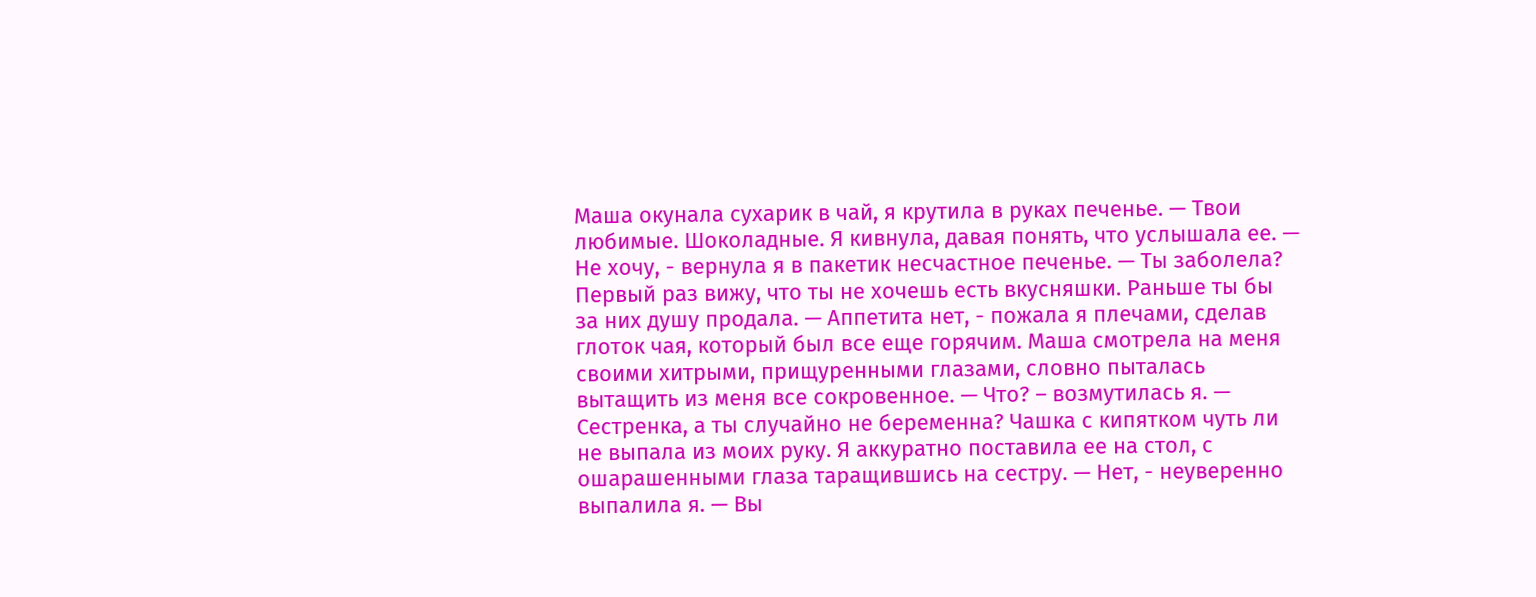Маша окунала сухарик в чай, я крутила в руках печенье. — Твои любимые. Шоколадные. Я кивнула, давая понять, что услышала ее. — Не хочу, - вернула я в пакетик несчастное печенье. — Ты заболела? Первый раз вижу, что ты не хочешь есть вкусняшки. Раньше ты бы за них душу продала. — Аппетита нет, - пожала я плечами, сделав глоток чая, который был все еще горячим. Маша смотрела на меня своими хитрыми, прищуренными глазами, словно пыталась вытащить из меня все сокровенное. — Что? – возмутилась я. — Сестренка, а ты случайно не беременна? Чашка с кипятком чуть ли не выпала из моих руку. Я аккуратно поставила ее на стол, с ошарашенными глаза таращившись на сестру. — Нет, - неуверенно выпалила я. — Вы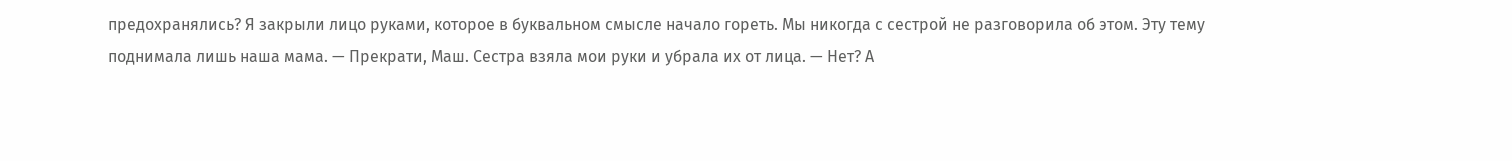предохранялись? Я закрыли лицо руками, которое в буквальном смысле начало гореть. Мы никогда с сестрой не разговорила об этом. Эту тему поднимала лишь наша мама. — Прекрати, Маш. Сестра взяла мои руки и убрала их от лица. — Нет? А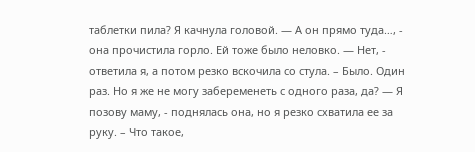таблетки пила? Я качнула головой. — А он прямо туда…, - она прочистила горло. Ей тоже было неловко. — Нет, - ответила я, а потом резко вскочила со стула. – Было. Один раз. Но я же не могу забеременеть с одного раза, да? — Я позову маму, - поднялась она, но я резко схватила ее за руку. – Что такое,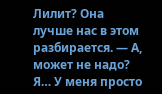Лилит? Она лучше нас в этом разбирается. — А, может не надо? Я… У меня просто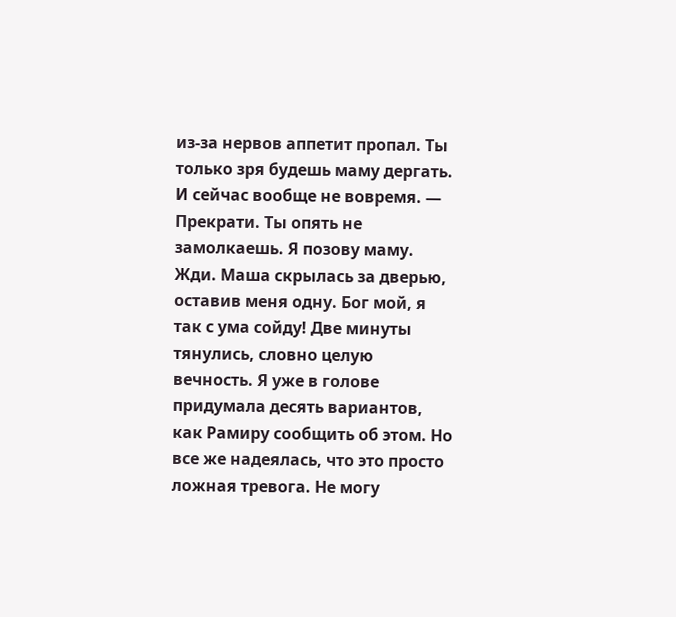из-за нервов аппетит пропал. Ты только зря будешь маму дергать. И сейчас вообще не вовремя. — Прекрати. Ты опять не замолкаешь. Я позову маму. Жди. Маша скрылась за дверью, оставив меня одну. Бог мой, я так с ума сойду! Две минуты тянулись, словно целую вечность. Я уже в голове придумала десять вариантов, как Рамиру сообщить об этом. Но все же надеялась, что это просто ложная тревога. Не могу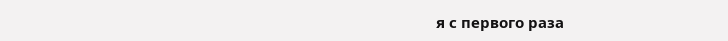я с первого раза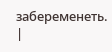забеременеть. |